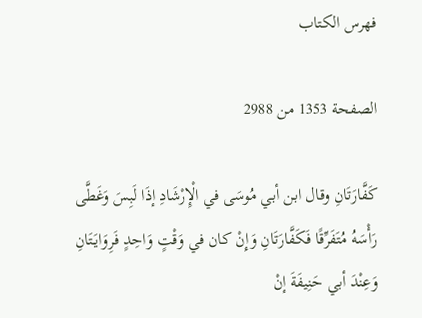فهرس الكتاب

الصفحة 1353 من 2988

كَفَّارَتَانِ وقال ابن أبي مُوسَى في الْإِرْشَادِ إذَا لَبِسَ وَغَطَّى رَأْسَهُ مُتَفَرِّقًا فَكَفَّارَتَانِ وَإِنْ كان في وَقْتٍ وَاحِدٍ فَرِوَايَتَانِ وَعِنْدَ أبي حَنِيفَةَ إنْ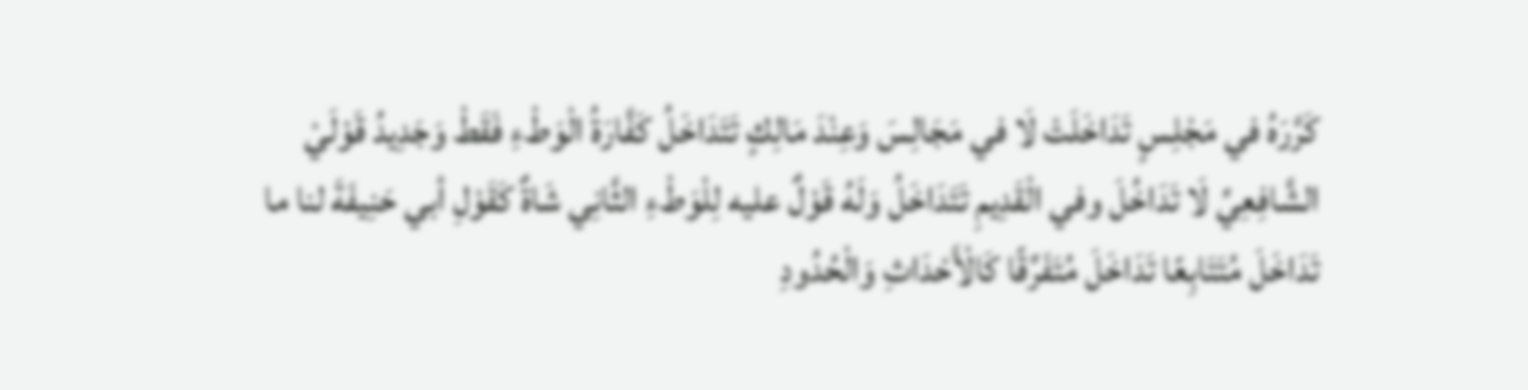كَرَّرَهُ في مَجْلِسٍ تَدَاخَلَتْ لَا في مَجَالِسَ وَعِنْدَ مَالِكٍ تَتَدَاخَلُ كَفَّارَةُ الْوَطْءِ فَقَطْ وَجَدِيدُ قَوْلَيْ الشَّافِعِيِّ لَا تَدَاخُلَ وفي الْقَدِيمِ تَتَدَاخَلُ وَلَهُ قَوْلٌ عليه لِلْوَطْءِ الثَّانِي شَاةٌ كَقَوْلِ أبي حَنِيفَةَ لنا ما تَدَاخَلَ مُتَتَابِعًا تَدَاخَلَ مُتَفَرِّقًا كَالْأَحْدَاثِ وَالْحُدُودِ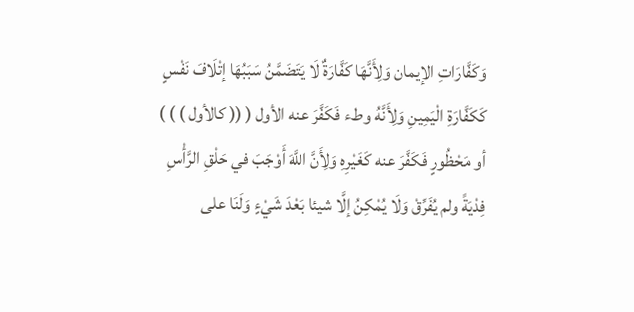وَكَفَّارَاتِ الإيمان وَلِأَنَّهَا كَفَّارَةٌ لَا يَتَضَمَّنُ سَبَبُهَا إتْلَافَ نَفْسٍ كَكَفَّارَةِ الْيَمِينِ وَلِأَنَّهُ وطء فَكَفَّرَ عنه الأول ( (( كالأول ) ) ) أو مَحْظُورٍ فَكَفَّرَ عنه كَغَيْرِهِ وَلِأَنَّ اللَّهَ أَوْجَبَ في حَلْقِ الرَّأْسِ فِدْيَةً ولم يُفَرِّقْ وَلَا يُمْكِنُ إلَّا شيئا بَعْدَ شَيْءٍ وَلَنَا على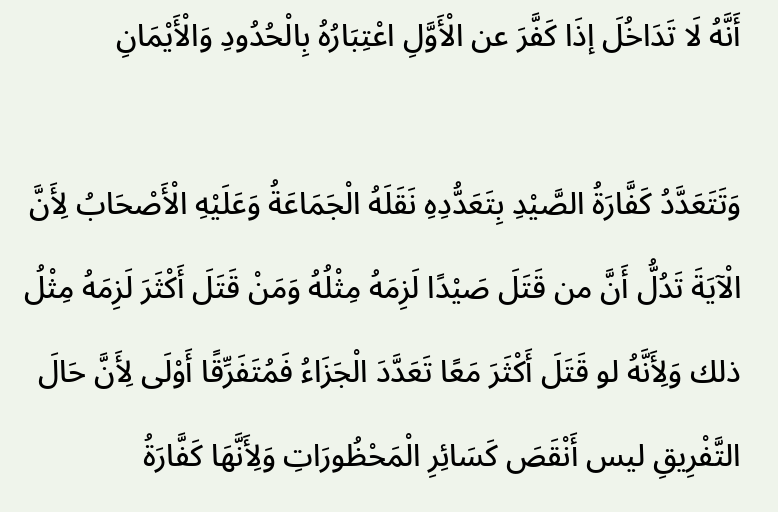أَنَّهُ لَا تَدَاخُلَ إذَا كَفَّرَ عن الْأَوَّلِ اعْتِبَارُهُ بِالْحُدُودِ وَالْأَيْمَانِ

وَتَتَعَدَّدُ كَفَّارَةُ الصَّيْدِ بِتَعَدُّدِهِ نَقَلَهُ الْجَمَاعَةُ وَعَلَيْهِ الْأَصْحَابُ لِأَنَّ الْآيَةَ تَدُلُّ أَنَّ من قَتَلَ صَيْدًا لَزِمَهُ مِثْلُهُ وَمَنْ قَتَلَ أَكْثَرَ لَزِمَهُ مِثْلُ ذلك وَلِأَنَّهُ لو قَتَلَ أَكْثَرَ مَعًا تَعَدَّدَ الْجَزَاءُ فَمُتَفَرِّقًا أَوْلَى لِأَنَّ حَالَ التَّفْرِيقِ ليس أَنْقَصَ كَسَائِرِ الْمَحْظُورَاتِ وَلِأَنَّهَا كَفَّارَةُ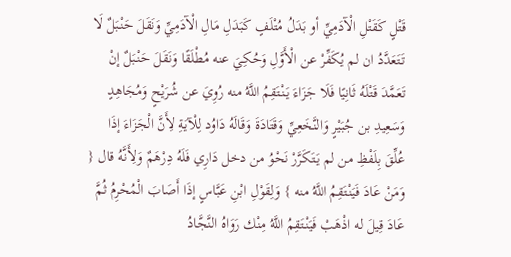قَتْلٍ كَقَتْلِ الْآدَمِيِّ أو بَدَلُ مُتْلَفٍ كَبَدَلِ مَالِ الْآدَمِيِّ وَنَقَلَ حَنْبَلٌ لَا تَتَعَدَّدُ ان لم يُكَفِّرْ عن الْأَوَّلِ وَحُكِيَ عنه مُطْلَقًا وَنَقَلَ حَنْبَلٌ إنْ تَعَمَّدَ قَتْلَهُ ثَانِيًا فَلَا جَزَاءَ يَنْتَقِمُ اللَّهُ منه رُوِيَ عن شُرَيْحٍ وَمُجَاهِدٍ وَسَعِيدِ بن جُبَيْرٍ وَالنَّخَعِيِّ وَقَتَادَةَ وَقَالَهُ دَاوُد لِلْآيَةِ لِأَنَّ الْجَزَاءَ إذَا عُلِّقَ بِلَفْظِ من لم يَتَكَرَّرْ نَحْوُ من دخل دَارِي فَلَهُ دِرْهَمٌ وَلِأَنَّهُ قال { وَمَنْ عَادَ فَيَنْتَقِمُ اللَّهُ منه } وَلِقَوْلِ ابْنِ عَبَّاسٍ إذَا أَصَابَ الْمُحْرِمُ ثُمَّ عَادَ قِيلَ له اذْهَبْ فَيَنْتَقِمُ اللَّهُ مِنْك رَوَاهُ النَّجَّادُ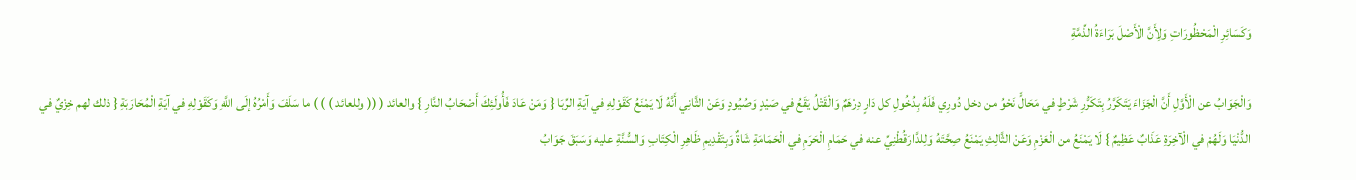وَكَسَائِرِ الْمَحْظُورَاتِ وَلِأَنَّ الْأَصْلَ بَرَاءَةُ الذِّمَّةِ

وَالْجَوَابُ عن الْأَوَّلِ أَنَّ الْجَزَاءَ يَتَكَرَّرُ بِتَكَرُّرِ شَرْطٍ في مَحَالٍّ نَحْوُ من دخل دُورِي فَلَهُ بِدُخُولِ كل دَارٍ دِرْهَمٌ وَالْقَتْلُ يَقَعُ في صَيْدٍ وَصُيُودٍ وَعَنْ الثَّانِي أَنَّهُ لَا يَمْنَعُ كَقَوْلِهِ في آيَةِ الرِّبَا { وَمَنْ عَادَ فَأُولَئِكَ أَصْحَابُ النَّارِ } والعائد ( (( وللعائد ) ) ) ما سَلَفَ وَأَمْرُهُ إلَى اللَّهِ وَكَقَوْلِهِ في آيَةِ الْمُحَارَبَةِ { ذلك لهم خِزْيٌ في الدُّنْيَا وَلَهُمْ في الْآخِرَةِ عَذَابٌ عَظِيمٌ } لَا يَمْنَعُ من الْعَزْمِ وَعَنْ الثَّالِثِ يَمْنَعُ صِحَّتَهُ وَلِلدَّارَقُطْنِيِّ عنه في حَمَامِ الْحَرَمِ في الْحَمَامَةِ شَاةٌ وَبِتَقْدِيمِ ظَاهِرِ الْكِتَابِ وَالسُّنَّةِ عليه وَسَبَقَ جَوَابُ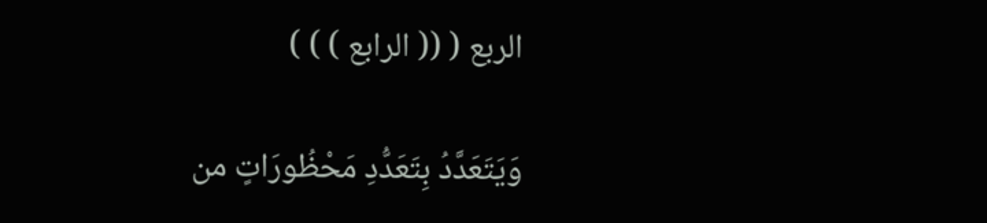الربع ( (( الرابع ) ) )

وَيَتَعَدَّدُ بِتَعَدُّدِ مَحْظُورَاتٍ من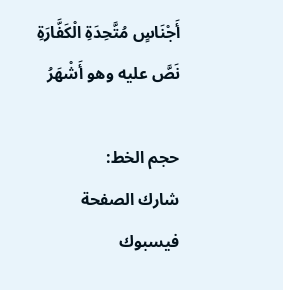أَجْنَاسٍ مُتَّحِدَةِ الْكَفَّارَةِ نَصَّ عليه وهو أَشْهَرُ

حجم الخط:
شارك الصفحة
فيسبوك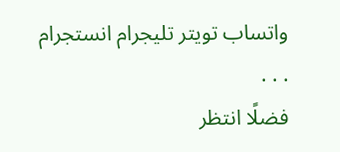واتساب تويتر تليجرام انستجرام
. . .
فضلًا انتظر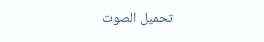تحميل الصوت